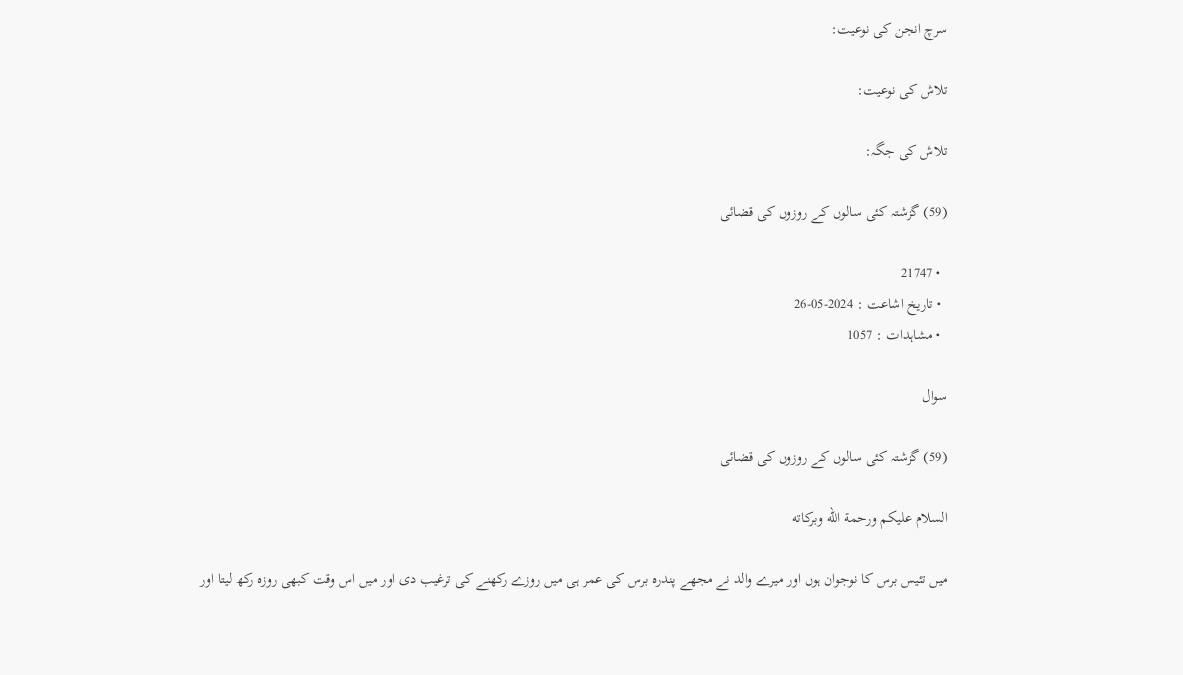سرچ انجن کی نوعیت:

تلاش کی نوعیت:

تلاش کی جگہ:

(59) گزشتہ کئی سالوں کے روزوں کی قضائی

  • 21747
  • تاریخ اشاعت : 2024-05-26
  • مشاہدات : 1057

سوال

(59) گزشتہ کئی سالوں کے روزوں کی قضائی

السلام عليكم ورحمة الله وبركاته

میں تئیس برس کا نوجوان ہوں اور میرے والد نے مجھے پندرہ برس کی عمر ہی میں روزے رکھنے کی ترغیب دی اور میں اس وقت کبھی روزہ رکھ لیتا اور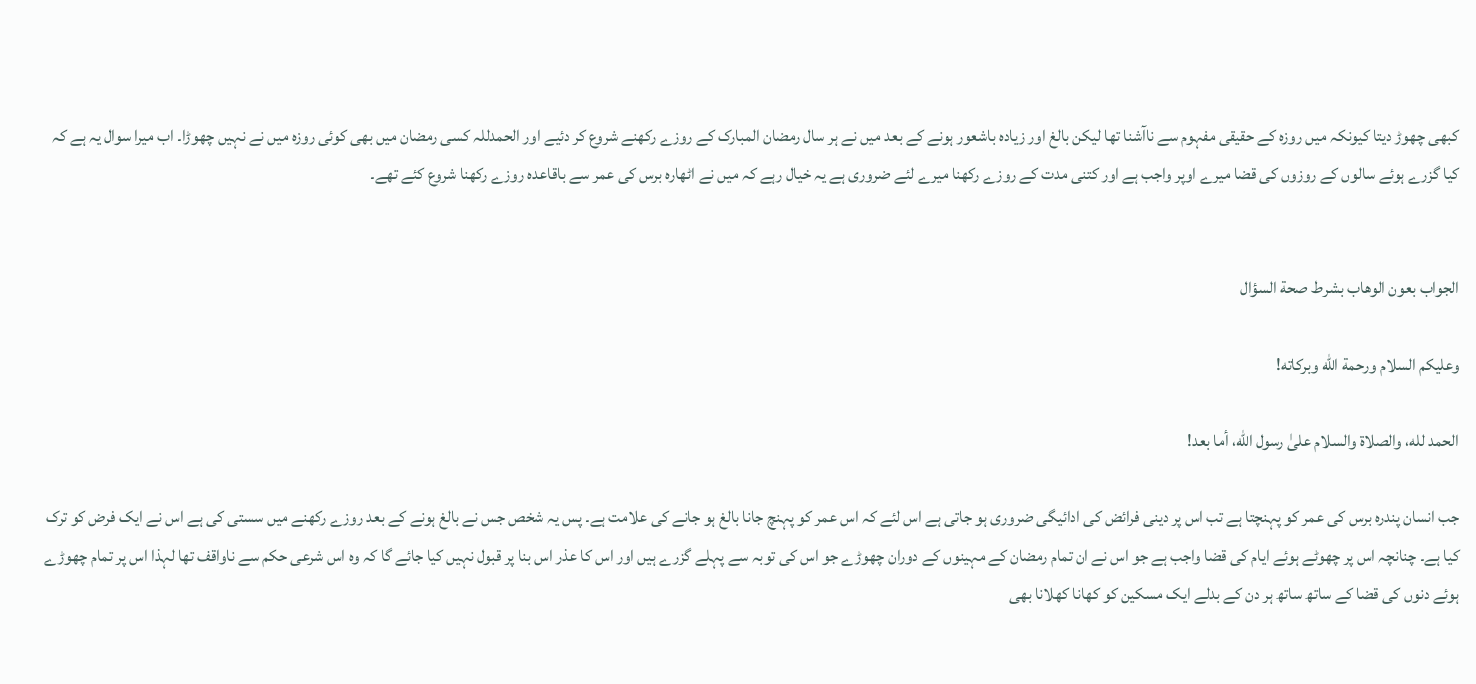کبھی چھوڑ دیتا کیونکہ میں روزہ کے حقیقی مفہوم سے ناآشنا تھا لیکن بالغ اور زیادہ باشعور ہونے کے بعد میں نے ہر سال رمضان المبارک کے روزے رکھنے شروع کر دئیے اور الحمدللہ کسی رمضان میں بھی کوئی روزہ میں نے نہیں چھوڑا۔ اب میرا سوال یہ ہے کہ کیا گزرے ہوئے سالوں کے روزوں کی قضا میرے اوپر واجب ہے اور کتنی مدت کے روزے رکھنا میرے لئے ضروری ہے یہ خیال رہے کہ میں نے اٹھارہ برس کی عمر سے باقاعدہ روزے رکھنا شروع کئے تھے۔


الجواب بعون الوهاب بشرط صحة السؤال

وعلیکم السلام ورحمة الله وبرکاته!

الحمد لله، والصلاة والسلام علىٰ رسول الله، أما بعد!

جب انسان پندرہ برس کی عمر کو پہنچتا ہے تب اس پر دینی فرائض کی ادائیگی ضروری ہو جاتی ہے اس لئے کہ اس عمر کو پہنچ جانا بالغ ہو جانے کی علامت ہے۔ پس یہ شخص جس نے بالغ ہونے کے بعد روزے رکھنے میں سستی کی ہے اس نے ایک فرض کو ترک کیا ہے۔ چنانچہ اس پر چھوٹے ہوئے ایام کی قضا واجب ہے جو اس نے ان تمام رمضان کے مہینوں کے دوران چھوڑے جو اس کی توبہ سے پہلے گزرے ہیں اور اس کا عذر اس بنا پر قبول نہیں کیا جائے گا کہ وہ اس شرعی حکم سے ناواقف تھا لہذا اس پر تمام چھوڑے ہوئے دنوں کی قضا کے ساتھ ساتھ ہر دن کے بدلے ایک مسکین کو کھانا کھلانا بھی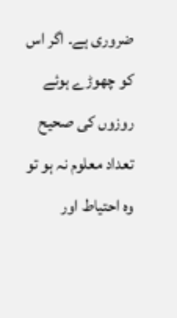ضروری ہے۔ اگر اس کو چھوڑے ہوئے روزوں کی صحیح تعداد معلوم نہ ہو تو وہ احتیاط اور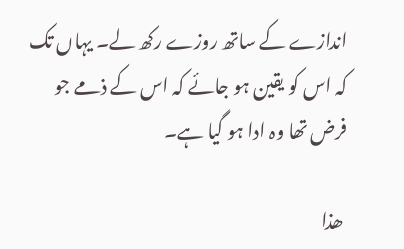اندازے کے ساتھ روزے رکھ لے۔ یہاں تک کہ اس کو یقین ہو جائے کہ اس کے ذمے جو فرض تھا وہ ادا ہو گیا ہے۔

 ھذا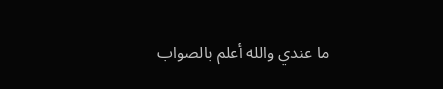ما عندي والله أعلم بالصواب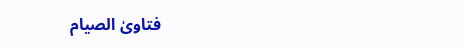فتاویٰ الصیام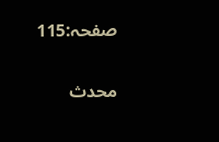صفحہ:115

محدث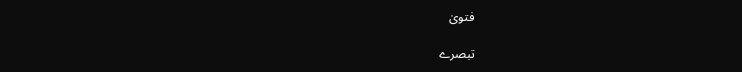فتویٰ

تبصرے